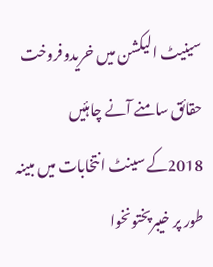سینیٹ الیکشن میں خریدوفروخت حقائق سامنے آنے چاہئیں
2018کے سینٹ انتخابات میں مبینہ طور پر خیبرپختونخوا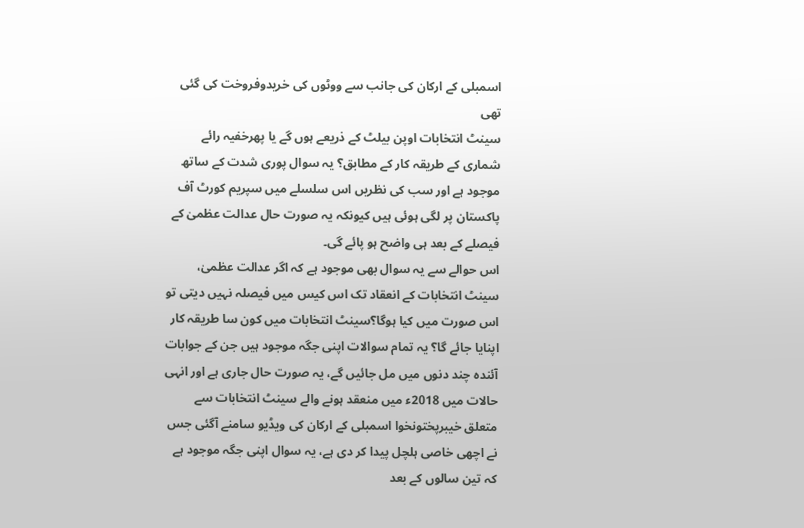اسمبلی کے ارکان کی جانب سے ووٹوں کی خریدوفروخت کی گئی تھی
سینٹ انتخابات اوپن بیلٹ کے ذریعے ہوں گے یا پھرخفیہ رائے شماری کے طریقہ کار کے مطابق؟ یہ سوال پوری شدت کے ساتھ موجود ہے اور سب کی نظریں اس سلسلے میں سپریم کورٹ آف پاکستان پر لگی ہوئی ہیں کیونکہ یہ صورت حال عدالت عظمیٰ کے فیصلے کے بعد ہی واضح ہو پائے گی۔
اس حوالے سے یہ سوال بھی موجود ہے کہ اگر عدالت عظمیٰ، سینٹ انتخابات کے انعقاد تک اس کیس میں فیصلہ نہیں دیتی تو اس صورت میں کیا ہوگا؟سینٹ انتخابات میں کون سا طریقہ کار اپنایا جائے گا؟ یہ تمام سوالات اپنی جگہ موجود ہیں جن کے جوابات آئندہ چند دنوں میں مل جائیں گے، یہ صورت حال جاری ہے اور انہی حالات میں 2018ء میں منعقد ہونے والے سینٹ انتخابات سے متعلق خیبرپختونخوا اسمبلی کے ارکان کی ویڈیو سامنے آگئی جس نے اچھی خاصی ہلچل پیدا کر دی ہے، یہ سوال اپنی جگہ موجود ہے کہ تین سالوں کے بعد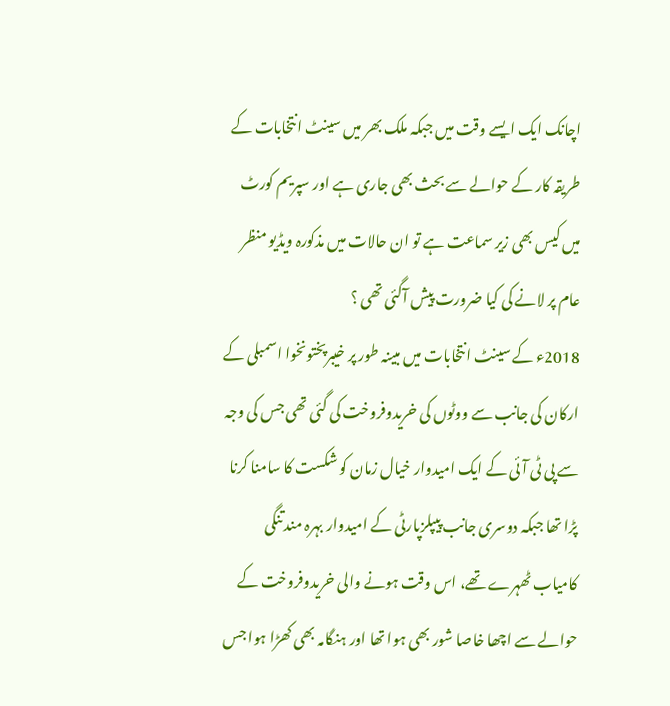اچانک ایک ایسے وقت میں جبکہ ملک بھر میں سینٹ انتخابات کے طریقہ کار کے حوالے سے بحث بھی جاری ہے اور سپریم کورٹ میں کیس بھی زیر سماعت ہے تو ان حالات میں مذکورہ ویڈیو منظر عام پر لانے کی کیا ضرورت پیش آگئی تھی ؟
2018ء کے سینٹ انتخابات میں مبینہ طور پر خیبرپختونخوا اسمبلی کے ارکان کی جانب سے ووٹوں کی خریدوفروخت کی گئی تھی جس کی وجہ سے پی ٹی آئی کے ایک امیدوار خیال زمان کو شکست کا سامنا کرنا پڑا تھا جبکہ دوسری جانب پیپلزپارٹی کے امیدوار بہرہ مند تنگی کامیاب ٹھہرے تھے، اس وقت ہونے والی خریدوفروخت کے حوالے سے اچھا خاصا شور بھی ہوا تھا اور ہنگامہ بھی کھڑا ہوا جس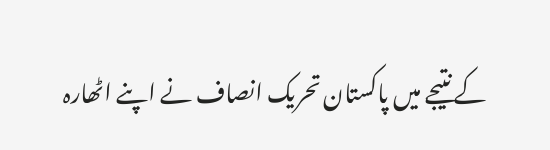کے نتیجے میں پاکستان تحریک انصاف نے اپنے اٹھارہ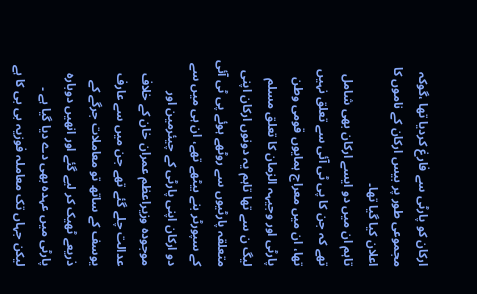ارکان کو پارٹی سے فارغ کردیا تھا ،گوکہ مجموعی طور پر بیس ارکان کے ناموں کا اعلان کیا گیا تھا۔
تاہم ان میں دو ایسے ارکان بھی شامل تھے کہ جن کا پی ٹی آئی سے تعلق نہیں تھا، ان میں معراج ہمایوں قومی وطن پارٹی اور وجیہہ الزمان کا تعلق مسلم لیگ ن سے تھا تاہم یہ دونوں ارکان اپنی متعلقہ پارٹیوں سے روٹھے ہوئے پی ٹی آئی کے سپورٹر بنے بیٹھے تھے، ان ہی میں سے دو ارکان اپنی پارٹی کے چیئرمین اور موجودہ وزیراعظم عمران خان کے خلاف عدالت چلے گئے تھے جن میں سے عارف یوسف کے ساتھ تو معاملات جرگے کے ذریعے ٹھیک کر لیے گئے اور انھیں دوبارہ پارٹی میں عہدہ بھی دے دیا گیا ہے ۔
لیکن جہاں تک معاملہ فوزیہ بی بی کا ہے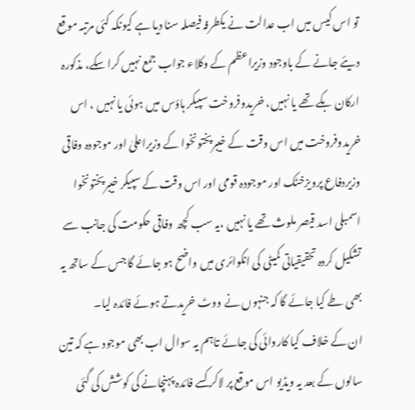تو اس کیس میں اب عدالت نے یکطرفہ فیصلہ سنا دیا ہے کیونکہ کئی مرتبہ موقع دیئے جانے کے باوجود وزیراعظم کے وکلاء جواب جمع نہیں کرا سکے، مذکورہ ارکان بکے تھے یا نہیں، خریدوفروخت سپیکر ہاؤس میں ہوئی یا نہیں ، اس خریدوفروخت میں اس وقت کے خیبرپختونخوا کے وزیراعلیٰ اور موجودہ وفاقی وزیردفاع پرویزخٹک اور موجودہ قومی اور اس وقت کے سپیکر خیبرپختونخوا اسمبلی اسد قیصر ملوث تھے یا نہیں ،یہ سب کچھ وفاقی حکومت کی جانب سے تشکیل کردہ تحقیقیاتی کمیٹی کی انکوائری میں واضح ہو جائے گا جس کے ساتھ یہ بھی طے کیا جائے گا کہ جنہوں نے ووٹ خریدتے ہوئے فائدہ لیا۔
ان کے خلاف کیا کاروائی کی جائے تاہم یہ سوال اب بھی موجود ہے کہ تین سالوں کے بعد یہ ویڈیو اس موقع پر لاکر کسے فائدہ پہنچانے کی کوشش کی گئی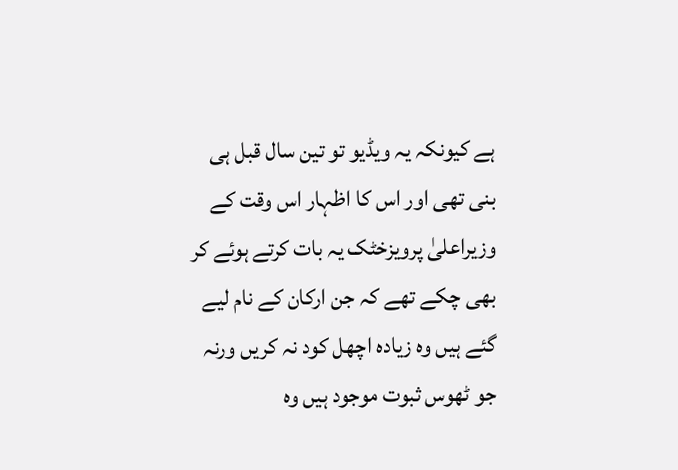ہے کیونکہ یہ ویڈیو تو تین سال قبل ہی بنی تھی اور اس کا اظہار اس وقت کے وزیراعلیٰ پرویزخٹک یہ بات کرتے ہوئے کر بھی چکے تھے کہ جن ارکان کے نام لیے گئے ہیں وہ زیادہ اچھل کود نہ کریں ورنہ جو ٹھوس ثبوت موجود ہیں وہ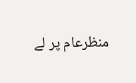منظرعام پر لے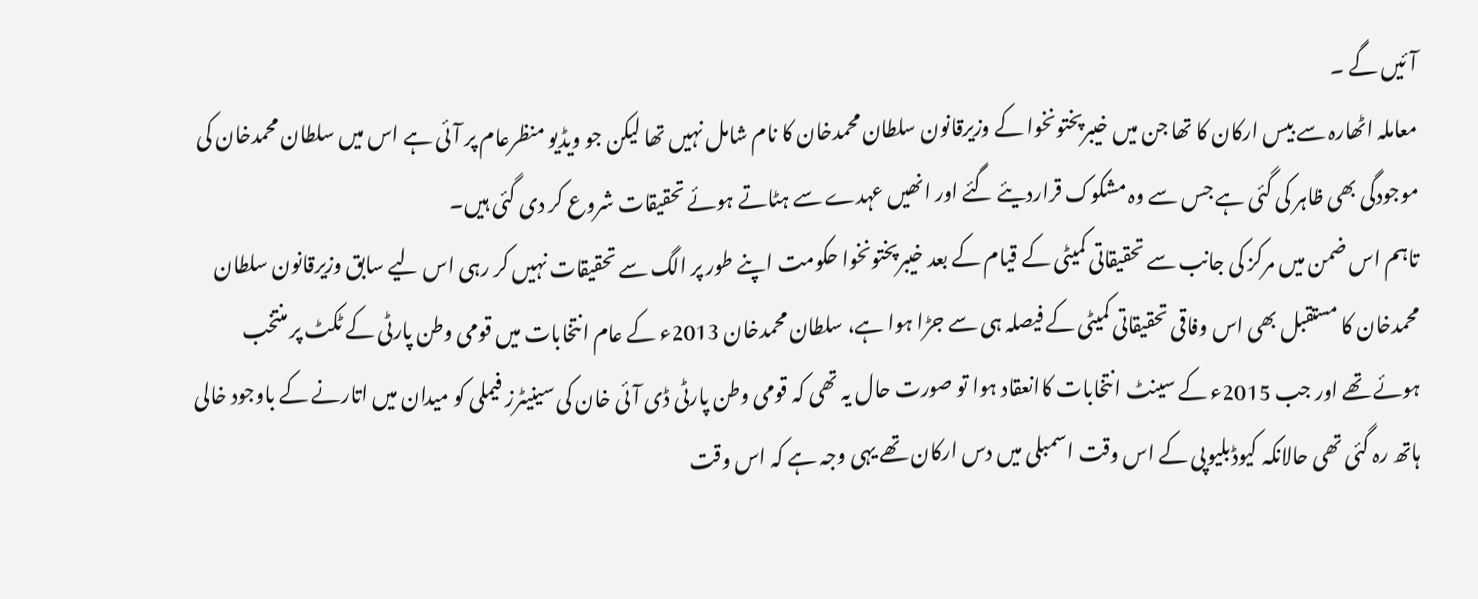آئیں گے ۔
معاملہ اٹھارہ سے بیس ارکان کا تھا جن میں خیبرپختونخوا کے وزیرقانون سلطان محمدخان کا نام شامل نہیں تھا لیکن جو ویڈیو منظرعام پر آئی ہے اس میں سلطان محمدخان کی موجودگی بھی ظاہر کی گئی ہے جس سے وہ مشکوک قراردیئے گئے اور انھیں عہدے سے ہٹاتے ہوئے تحقیقات شروع کر دی گئی ہیں۔
تاہم اس ضمن میں مرکز کی جانب سے تحقیقاتی کمیٹی کے قیام کے بعد خیبرپختونخوا حکومت اپنے طور پر الگ سے تحقیقات نہیں کر رہی اس لیے سابق وزیرقانون سلطان محمدخان کا مستقبل بھی اس وفاقی تحقیقاتی کمیٹی کے فیصلہ ہی سے جڑا ہوا ہے، سلطان محمدخان 2013ء کے عام انتخابات میں قومی وطن پارٹی کے ٹکٹ پر منتخب ہوئے تھے اور جب 2015ء کے سینٹ انتخابات کاانعقاد ہوا تو صورت حال یہ تھی کہ قومی وطن پارٹی ڈی آئی خان کی سینیٹرز فیملی کو میدان میں اتارنے کے باوجود خالی ہاتھ رہ گئی تھی حالانکہ کیوڈبلیوپی کے اس وقت اسمبلی میں دس ارکان تھے یہی وجہ ہے کہ اس وقت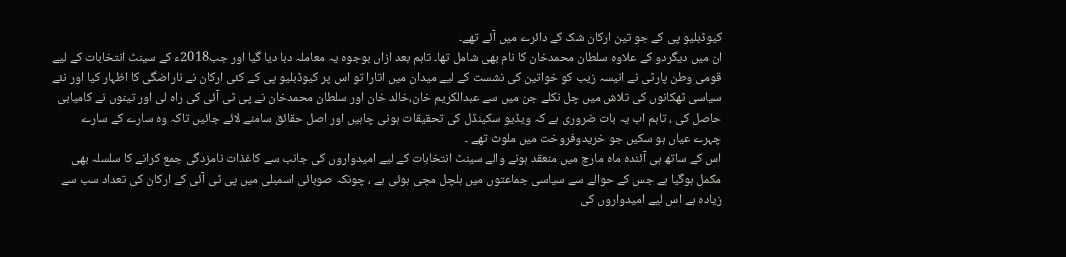کیوڈبلیو پی کے جو تین ارکان شک کے دائرے میں آئے تھے۔
ان میں دیگردو کے علاوہ سلطان محمدخان کا نام بھی شامل تھا۔ تاہم بعد ازاں بوجوہ یہ معاملہ دبا دیا گیا اور جب2018ء کے سینٹ انتخابات کے لیے قومی وطن پارٹی نے انیسہ زیب کو خواتین کی نشست کے لیے میدان میں اتارا تو اس پر کیوڈبلیو پی کے کئی ارکان نے ناراضگی کا اظہار کیا اور نئے سیاسی ٹھکانوں کی تلاش میں چل نکلے جن میں سے عبدالکریم خان،خالد خان اور سلطان محمدخان نے پی ٹی آئی کی راہ لی اور تینوں نے کامیابی حاصل کی ، تاہم اب یہ بات ضروری ہے کہ ویڈیو سکینڈل کی تحقیقات ہونی چاہیں اور اصل حقائق سامنے لائے جائیں تاکہ وہ سارے کے سارے چہرے عیاں ہو سکیں جو خریدوفروخت میں ملوث تھے ۔
اس کے ساتھ ہی آئندہ ماہ مارچ میں منعقد ہونے والے سینٹ انتخابات کے لیے امیدواروں کی جانب سے کاغذات نامزدگی جمع کرانے کا سلسلہ بھی مکمل ہوگیا ہے جس کے حوالے سے سیاسی جماعتوں میں ہلچل مچی ہوئی ہے ، چونکہ صوبائی اسمبلی میں پی ٹی آئی کے ارکان کی تعداد سب سے زیادہ ہے اس لیے امیدواروں کی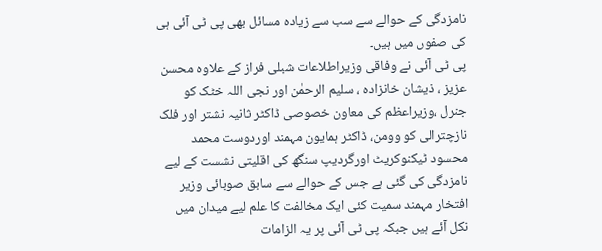نامزدگی کے حوالے سے سب سے زیادہ مسائل بھی پی ٹی آئی ہی کی صفوں میں ہیں۔
پی ٹی آئی نے وفاقی وزیراطلاعات شبلی فراز کے علاوہ محسن عزیز ، ذیشان خانزادہ ، سلیم الرحمٰن اور نجی اللہ خٹک کو جنرل ،وزیراعظم کی معاون خصوصی ڈاکٹر ثانیہ نشتر اور فلک نازچترالی کو وومن، ڈاکٹر ہمایون مہمند اوردوست محمد محسود ٹیکنوکریٹ اورگردیپ سنگھ کی اقلیتی نشست کے لیے نامزدگی کی گئی ہے جس کے حوالے سے سابق صوبائی وزیر افتخار مہمند سمیت کئی ایک مخالفت کا علم لیے میدان میں نکل آئے ہیں جبکہ پی ٹی آئی پر یہ الزامات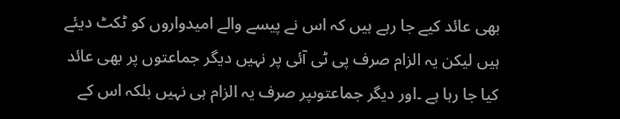بھی عائد کیے جا رہے ہیں کہ اس نے پیسے والے امیدواروں کو ٹکٹ دیئے ہیں لیکن یہ الزام صرف پی ٹی آئی پر نہیں دیگر جماعتوں پر بھی عائد کیا جا رہا ہے ۔اور دیگر جماعتوںپر صرف یہ الزام ہی نہیں بلکہ اس کے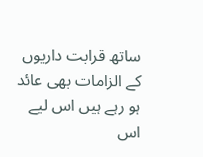ساتھ قرابت داریوں کے الزامات بھی عائد ہو رہے ہیں اس لیے اس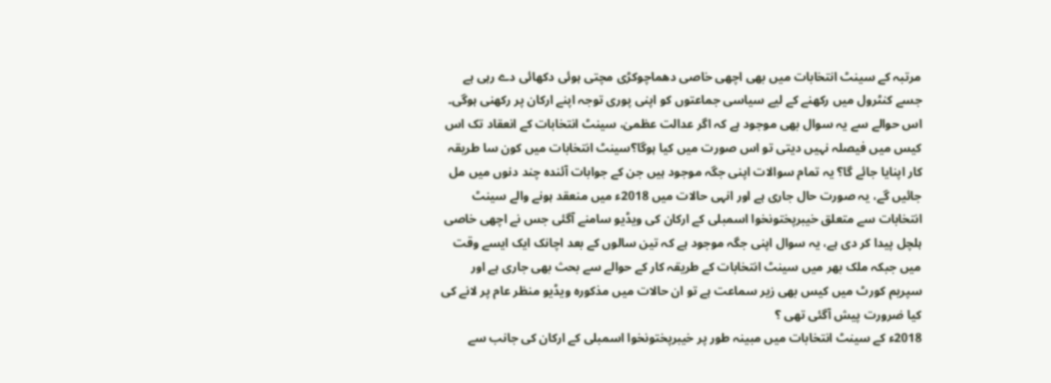مرتبہ کے سینٹ انتخابات میں بھی اچھی خاصی دھماچوکڑی مچتی ہوئی دکھائی دے رہی ہے جسے کنٹرول میں رکھنے کے لیے سیاسی جماعتوں کو اپنی پوری توجہ اپنے ارکان پر رکھنی ہوگی۔
اس حوالے سے یہ سوال بھی موجود ہے کہ اگر عدالت عظمیٰ، سینٹ انتخابات کے انعقاد تک اس کیس میں فیصلہ نہیں دیتی تو اس صورت میں کیا ہوگا؟سینٹ انتخابات میں کون سا طریقہ کار اپنایا جائے گا؟ یہ تمام سوالات اپنی جگہ موجود ہیں جن کے جوابات آئندہ چند دنوں میں مل جائیں گے، یہ صورت حال جاری ہے اور انہی حالات میں 2018ء میں منعقد ہونے والے سینٹ انتخابات سے متعلق خیبرپختونخوا اسمبلی کے ارکان کی ویڈیو سامنے آگئی جس نے اچھی خاصی ہلچل پیدا کر دی ہے، یہ سوال اپنی جگہ موجود ہے کہ تین سالوں کے بعد اچانک ایک ایسے وقت میں جبکہ ملک بھر میں سینٹ انتخابات کے طریقہ کار کے حوالے سے بحث بھی جاری ہے اور سپریم کورٹ میں کیس بھی زیر سماعت ہے تو ان حالات میں مذکورہ ویڈیو منظر عام پر لانے کی کیا ضرورت پیش آگئی تھی ؟
2018ء کے سینٹ انتخابات میں مبینہ طور پر خیبرپختونخوا اسمبلی کے ارکان کی جانب سے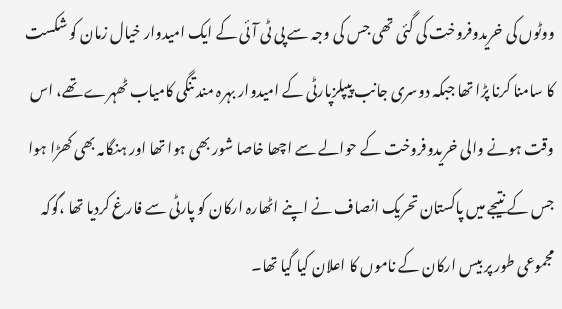ووٹوں کی خریدوفروخت کی گئی تھی جس کی وجہ سے پی ٹی آئی کے ایک امیدوار خیال زمان کو شکست کا سامنا کرنا پڑا تھا جبکہ دوسری جانب پیپلزپارٹی کے امیدوار بہرہ مند تنگی کامیاب ٹھہرے تھے، اس وقت ہونے والی خریدوفروخت کے حوالے سے اچھا خاصا شور بھی ہوا تھا اور ہنگامہ بھی کھڑا ہوا جس کے نتیجے میں پاکستان تحریک انصاف نے اپنے اٹھارہ ارکان کو پارٹی سے فارغ کردیا تھا ،گوکہ مجموعی طور پر بیس ارکان کے ناموں کا اعلان کیا گیا تھا۔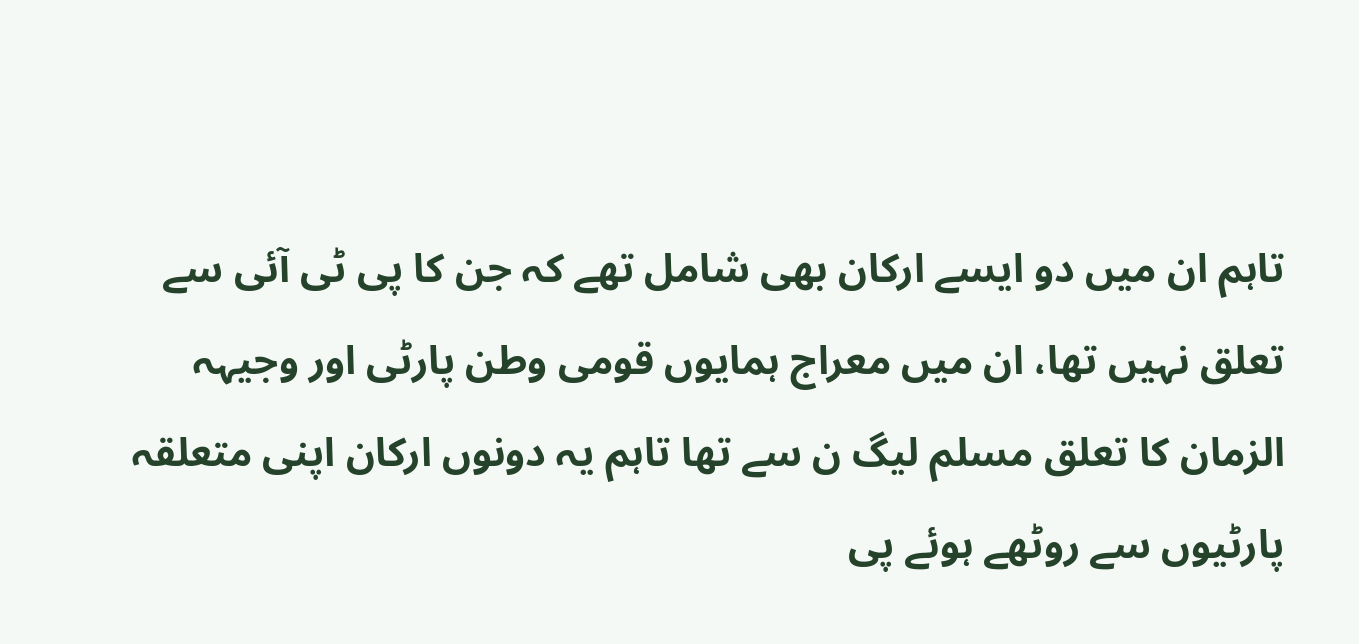تاہم ان میں دو ایسے ارکان بھی شامل تھے کہ جن کا پی ٹی آئی سے تعلق نہیں تھا، ان میں معراج ہمایوں قومی وطن پارٹی اور وجیہہ الزمان کا تعلق مسلم لیگ ن سے تھا تاہم یہ دونوں ارکان اپنی متعلقہ پارٹیوں سے روٹھے ہوئے پی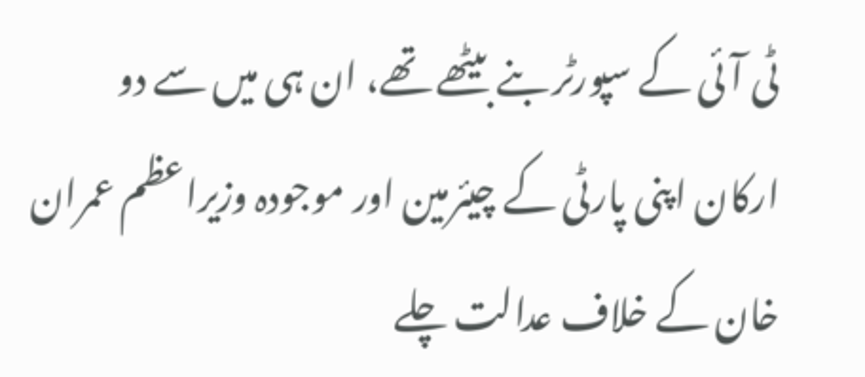ٹی آئی کے سپورٹر بنے بیٹھے تھے، ان ہی میں سے دو ارکان اپنی پارٹی کے چیئرمین اور موجودہ وزیراعظم عمران خان کے خلاف عدالت چلے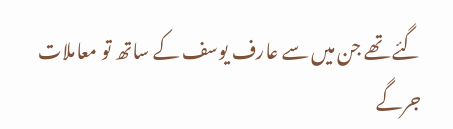گئے تھے جن میں سے عارف یوسف کے ساتھ تو معاملات جرگے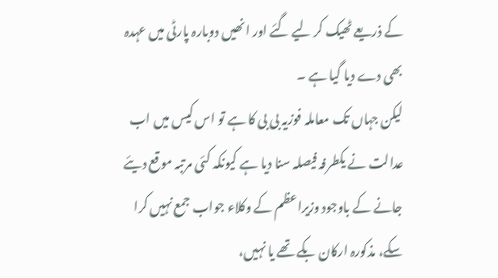کے ذریعے ٹھیک کر لیے گئے اور انھیں دوبارہ پارٹی میں عہدہ بھی دے دیا گیا ہے ۔
لیکن جہاں تک معاملہ فوزیہ بی بی کا ہے تو اس کیس میں اب عدالت نے یکطرفہ فیصلہ سنا دیا ہے کیونکہ کئی مرتبہ موقع دیئے جانے کے باوجود وزیراعظم کے وکلاء جواب جمع نہیں کرا سکے، مذکورہ ارکان بکے تھے یا نہیں،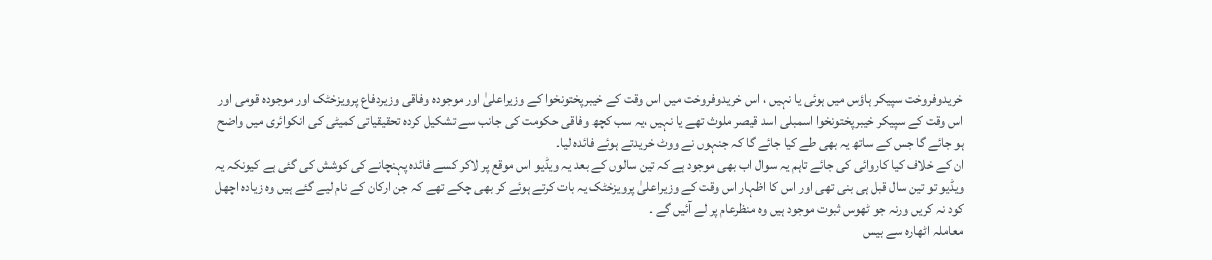خریدوفروخت سپیکر ہاؤس میں ہوئی یا نہیں ، اس خریدوفروخت میں اس وقت کے خیبرپختونخوا کے وزیراعلیٰ اور موجودہ وفاقی وزیردفاع پرویزخٹک اور موجودہ قومی اور اس وقت کے سپیکر خیبرپختونخوا اسمبلی اسد قیصر ملوث تھے یا نہیں ،یہ سب کچھ وفاقی حکومت کی جانب سے تشکیل کردہ تحقیقیاتی کمیٹی کی انکوائری میں واضح ہو جائے گا جس کے ساتھ یہ بھی طے کیا جائے گا کہ جنہوں نے ووٹ خریدتے ہوئے فائدہ لیا۔
ان کے خلاف کیا کاروائی کی جائے تاہم یہ سوال اب بھی موجود ہے کہ تین سالوں کے بعد یہ ویڈیو اس موقع پر لاکر کسے فائدہ پہنچانے کی کوشش کی گئی ہے کیونکہ یہ ویڈیو تو تین سال قبل ہی بنی تھی اور اس کا اظہار اس وقت کے وزیراعلیٰ پرویزخٹک یہ بات کرتے ہوئے کر بھی چکے تھے کہ جن ارکان کے نام لیے گئے ہیں وہ زیادہ اچھل کود نہ کریں ورنہ جو ٹھوس ثبوت موجود ہیں وہ منظرعام پر لے آئیں گے ۔
معاملہ اٹھارہ سے بیس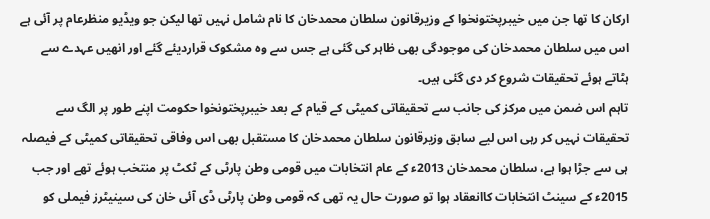ارکان کا تھا جن میں خیبرپختونخوا کے وزیرقانون سلطان محمدخان کا نام شامل نہیں تھا لیکن جو ویڈیو منظرعام پر آئی ہے اس میں سلطان محمدخان کی موجودگی بھی ظاہر کی گئی ہے جس سے وہ مشکوک قراردیئے گئے اور انھیں عہدے سے ہٹاتے ہوئے تحقیقات شروع کر دی گئی ہیں۔
تاہم اس ضمن میں مرکز کی جانب سے تحقیقاتی کمیٹی کے قیام کے بعد خیبرپختونخوا حکومت اپنے طور پر الگ سے تحقیقات نہیں کر رہی اس لیے سابق وزیرقانون سلطان محمدخان کا مستقبل بھی اس وفاقی تحقیقاتی کمیٹی کے فیصلہ ہی سے جڑا ہوا ہے، سلطان محمدخان 2013ء کے عام انتخابات میں قومی وطن پارٹی کے ٹکٹ پر منتخب ہوئے تھے اور جب 2015ء کے سینٹ انتخابات کاانعقاد ہوا تو صورت حال یہ تھی کہ قومی وطن پارٹی ڈی آئی خان کی سینیٹرز فیملی کو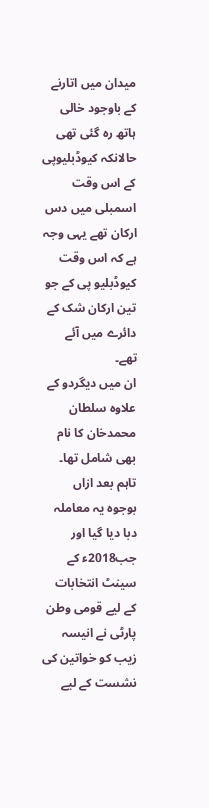میدان میں اتارنے کے باوجود خالی ہاتھ رہ گئی تھی حالانکہ کیوڈبلیوپی کے اس وقت اسمبلی میں دس ارکان تھے یہی وجہ ہے کہ اس وقت کیوڈبلیو پی کے جو تین ارکان شک کے دائرے میں آئے تھے۔
ان میں دیگردو کے علاوہ سلطان محمدخان کا نام بھی شامل تھا۔ تاہم بعد ازاں بوجوہ یہ معاملہ دبا دیا گیا اور جب2018ء کے سینٹ انتخابات کے لیے قومی وطن پارٹی نے انیسہ زیب کو خواتین کی نشست کے لیے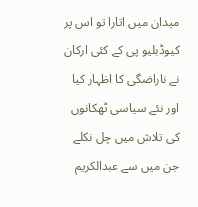میدان میں اتارا تو اس پر کیوڈبلیو پی کے کئی ارکان نے ناراضگی کا اظہار کیا اور نئے سیاسی ٹھکانوں کی تلاش میں چل نکلے جن میں سے عبدالکریم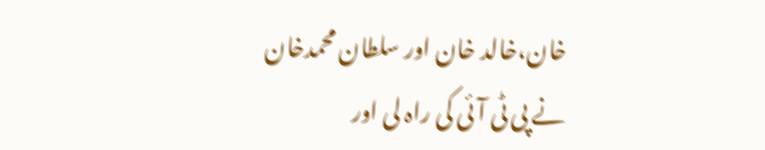خان،خالد خان اور سلطان محمدخان نے پی ٹی آئی کی راہ لی اور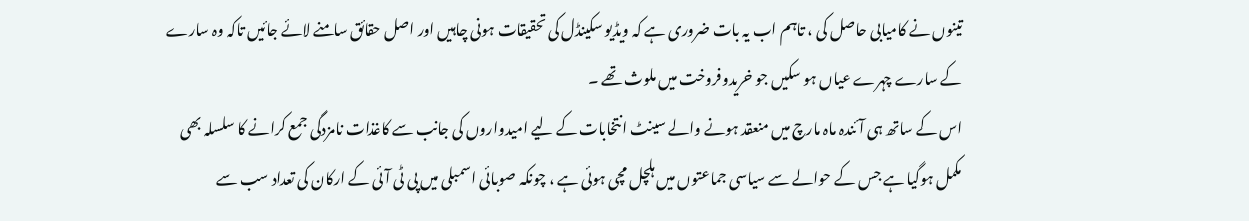تینوں نے کامیابی حاصل کی ، تاہم اب یہ بات ضروری ہے کہ ویڈیو سکینڈل کی تحقیقات ہونی چاہیں اور اصل حقائق سامنے لائے جائیں تاکہ وہ سارے کے سارے چہرے عیاں ہو سکیں جو خریدوفروخت میں ملوث تھے ۔
اس کے ساتھ ہی آئندہ ماہ مارچ میں منعقد ہونے والے سینٹ انتخابات کے لیے امیدواروں کی جانب سے کاغذات نامزدگی جمع کرانے کا سلسلہ بھی مکمل ہوگیا ہے جس کے حوالے سے سیاسی جماعتوں میں ہلچل مچی ہوئی ہے ، چونکہ صوبائی اسمبلی میں پی ٹی آئی کے ارکان کی تعداد سب سے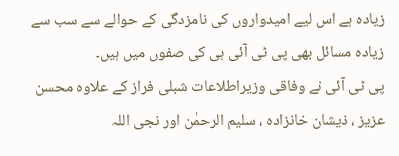زیادہ ہے اس لیے امیدواروں کی نامزدگی کے حوالے سے سب سے زیادہ مسائل بھی پی ٹی آئی ہی کی صفوں میں ہیں۔
پی ٹی آئی نے وفاقی وزیراطلاعات شبلی فراز کے علاوہ محسن عزیز ، ذیشان خانزادہ ، سلیم الرحمٰن اور نجی اللہ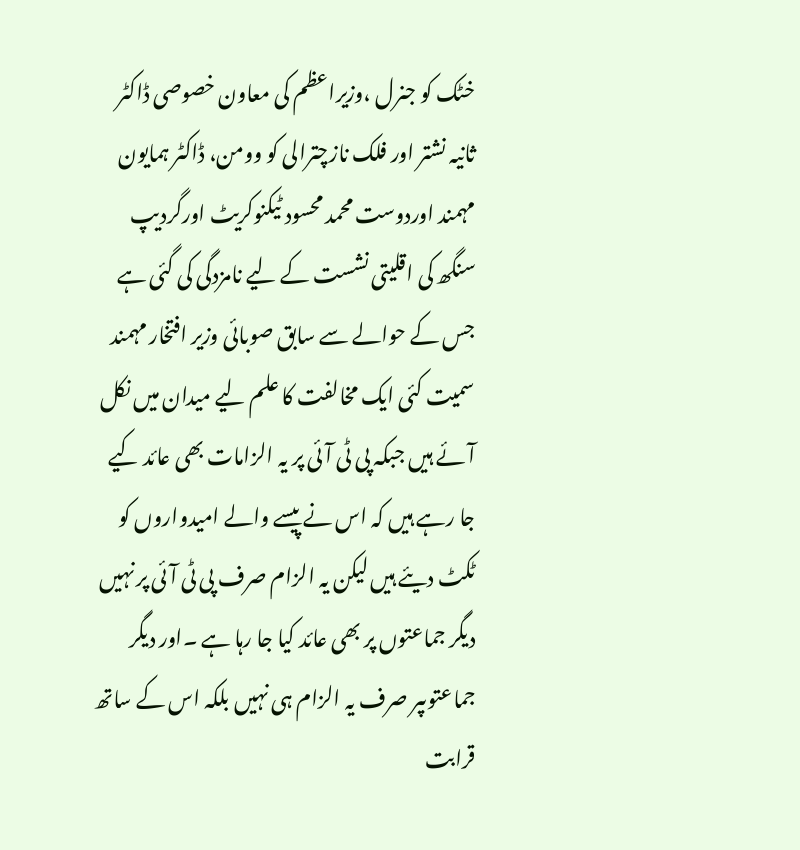خٹک کو جنرل ،وزیراعظم کی معاون خصوصی ڈاکٹر ثانیہ نشتر اور فلک نازچترالی کو وومن، ڈاکٹر ہمایون مہمند اوردوست محمد محسود ٹیکنوکریٹ اورگردیپ سنگھ کی اقلیتی نشست کے لیے نامزدگی کی گئی ہے جس کے حوالے سے سابق صوبائی وزیر افتخار مہمند سمیت کئی ایک مخالفت کا علم لیے میدان میں نکل آئے ہیں جبکہ پی ٹی آئی پر یہ الزامات بھی عائد کیے جا رہے ہیں کہ اس نے پیسے والے امیدواروں کو ٹکٹ دیئے ہیں لیکن یہ الزام صرف پی ٹی آئی پر نہیں دیگر جماعتوں پر بھی عائد کیا جا رہا ہے ۔اور دیگر جماعتوںپر صرف یہ الزام ہی نہیں بلکہ اس کے ساتھ قرابت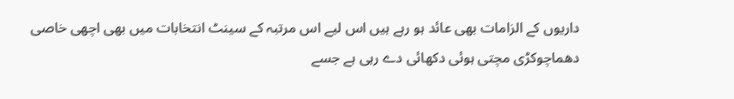داریوں کے الزامات بھی عائد ہو رہے ہیں اس لیے اس مرتبہ کے سینٹ انتخابات میں بھی اچھی خاصی دھماچوکڑی مچتی ہوئی دکھائی دے رہی ہے جسے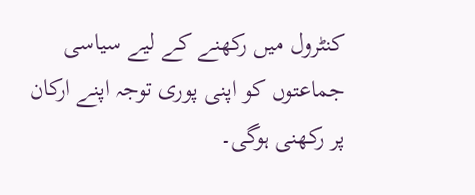کنٹرول میں رکھنے کے لیے سیاسی جماعتوں کو اپنی پوری توجہ اپنے ارکان پر رکھنی ہوگی۔